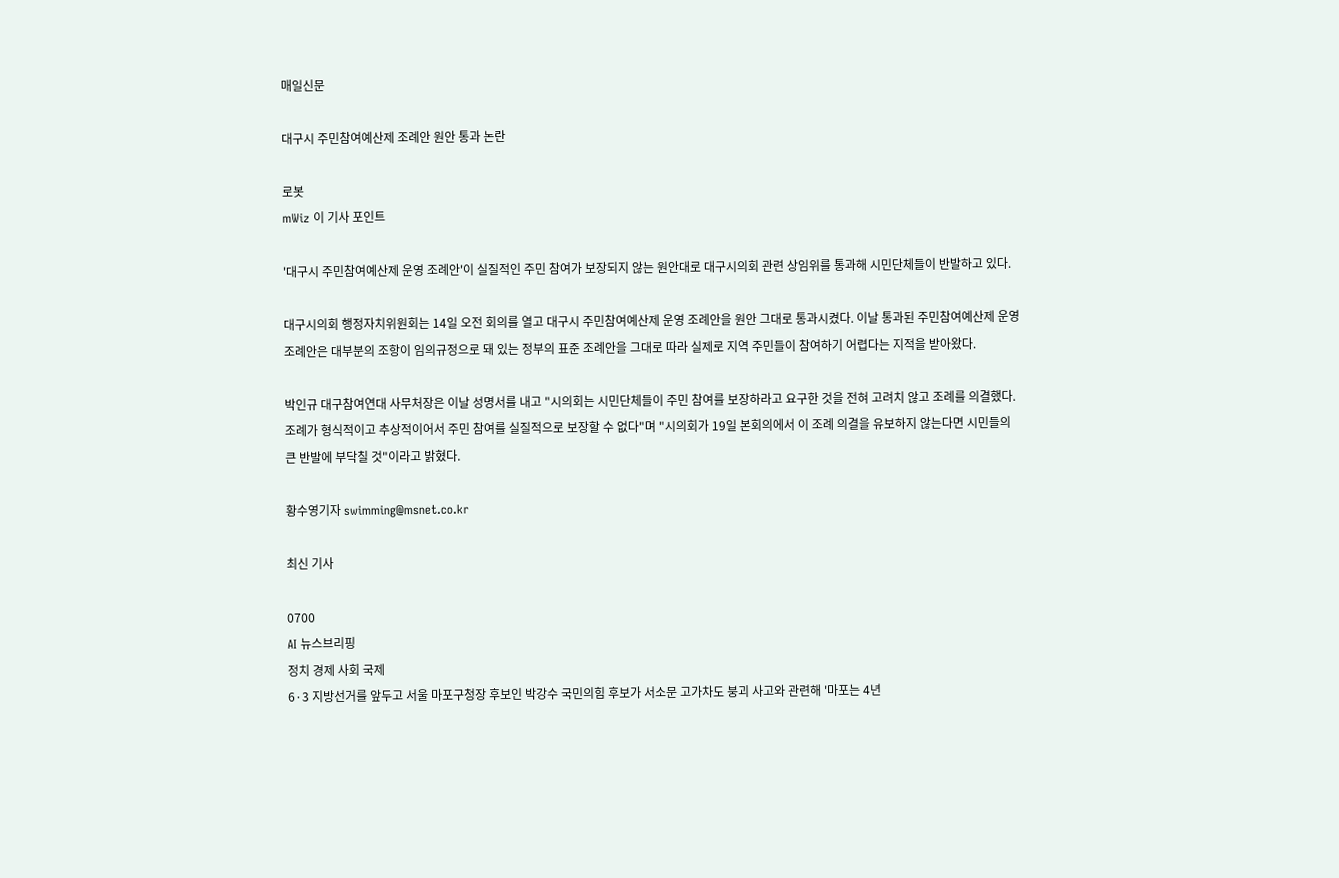매일신문

대구시 주민참여예산제 조례안 원안 통과 논란

로봇
mWiz 이 기사 포인트

'대구시 주민참여예산제 운영 조례안'이 실질적인 주민 참여가 보장되지 않는 원안대로 대구시의회 관련 상임위를 통과해 시민단체들이 반발하고 있다.

대구시의회 행정자치위원회는 14일 오전 회의를 열고 대구시 주민참여예산제 운영 조례안을 원안 그대로 통과시켰다. 이날 통과된 주민참여예산제 운영 조례안은 대부분의 조항이 임의규정으로 돼 있는 정부의 표준 조례안을 그대로 따라 실제로 지역 주민들이 참여하기 어렵다는 지적을 받아왔다.

박인규 대구참여연대 사무처장은 이날 성명서를 내고 "시의회는 시민단체들이 주민 참여를 보장하라고 요구한 것을 전혀 고려치 않고 조례를 의결했다. 조례가 형식적이고 추상적이어서 주민 참여를 실질적으로 보장할 수 없다"며 "시의회가 19일 본회의에서 이 조례 의결을 유보하지 않는다면 시민들의 큰 반발에 부닥칠 것"이라고 밝혔다.

황수영기자 swimming@msnet.co.kr

최신 기사

0700
AI 뉴스브리핑
정치 경제 사회 국제
6·3 지방선거를 앞두고 서울 마포구청장 후보인 박강수 국민의힘 후보가 서소문 고가차도 붕괴 사고와 관련해 '마포는 4년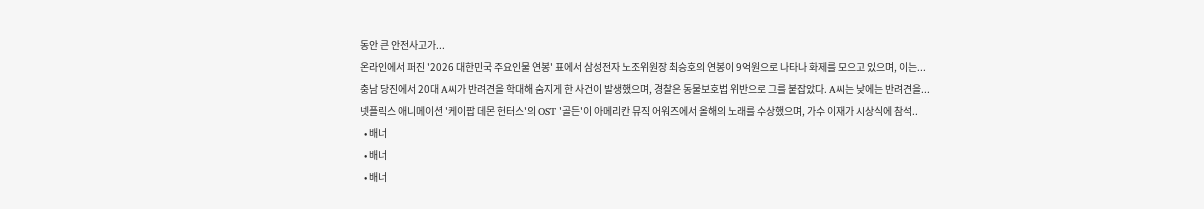동안 큰 안전사고가...
온라인에서 퍼진 '2026 대한민국 주요인물 연봉' 표에서 삼성전자 노조위원장 최승호의 연봉이 9억원으로 나타나 화제를 모으고 있으며, 이는...
충남 당진에서 20대 A씨가 반려견을 학대해 숨지게 한 사건이 발생했으며, 경찰은 동물보호법 위반으로 그를 붙잡았다. A씨는 낮에는 반려견을...
넷플릭스 애니메이션 '케이팝 데몬 헌터스'의 OST '골든'이 아메리칸 뮤직 어워즈에서 올해의 노래를 수상했으며, 가수 이재가 시상식에 참석..
  • 배너
  • 배너
  • 배너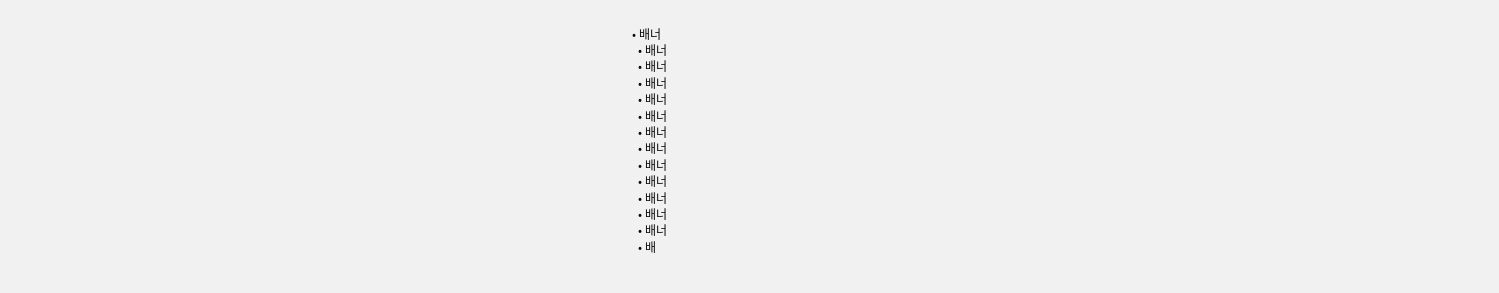• 배너
  • 배너
  • 배너
  • 배너
  • 배너
  • 배너
  • 배너
  • 배너
  • 배너
  • 배너
  • 배너
  • 배너
  • 배너
  • 배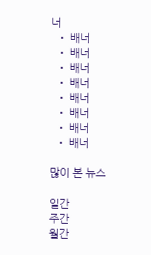너
  • 배너
  • 배너
  • 배너
  • 배너
  • 배너
  • 배너
  • 배너
  • 배너

많이 본 뉴스

일간
주간
월간